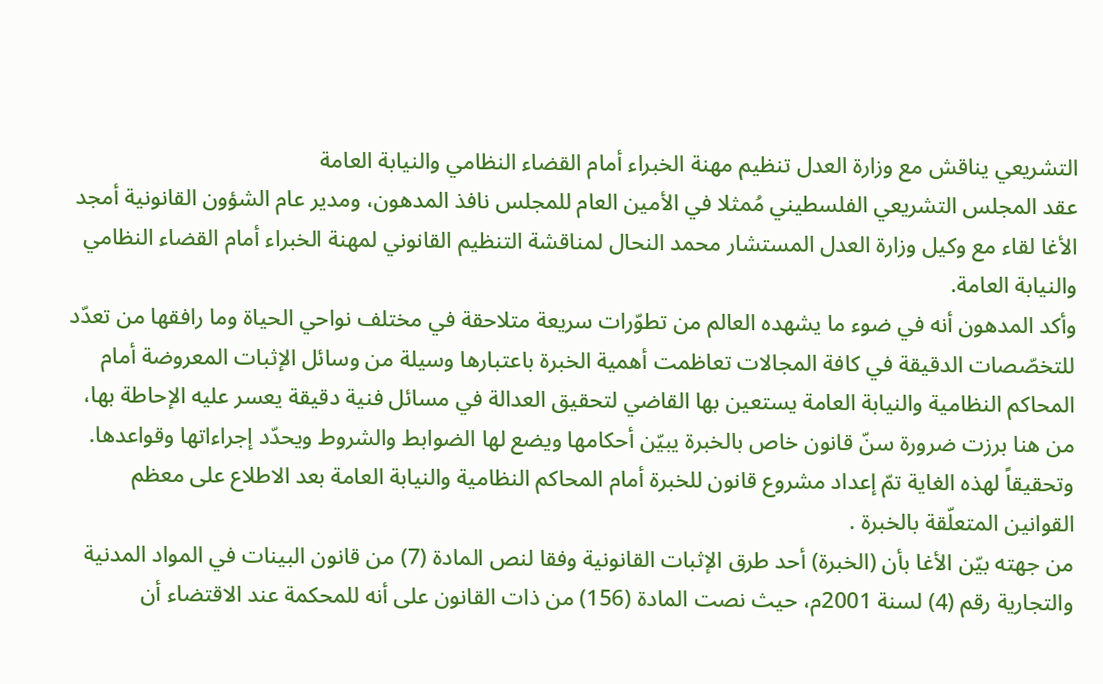التشريعي يناقش مع وزارة العدل تنظيم مهنة الخبراء أمام القضاء النظامي والنيابة العامة
عقد المجلس التشريعي الفلسطيني مُمثلا في الأمين العام للمجلس نافذ المدهون، ومدير عام الشؤون القانونية أمجد الأغا لقاء مع وكيل وزارة العدل المستشار محمد النحال لمناقشة التنظيم القانوني لمهنة الخبراء أمام القضاء النظامي والنيابة العامة.
وأكد المدهون أنه في ضوء ما يشهده العالم من تطوّرات سريعة متلاحقة في مختلف نواحي الحياة وما رافقها من تعدّد للتخصّصات الدقيقة في كافة المجالات تعاظمت أهمية الخبرة باعتبارها وسيلة من وسائل الإثبات المعروضة أمام المحاكم النظامية والنيابة العامة يستعين بها القاضي لتحقيق العدالة في مسائل فنية دقيقة يعسر عليه الإحاطة بها، من هنا برزت ضرورة سنّ قانون خاص بالخبرة يبيّن أحكامها ويضع لها الضوابط والشروط ويحدّد إجراءاتها وقواعدها.
وتحقيقاً لهذه الغاية تمّ إعداد مشروع قانون للخبرة أمام المحاكم النظامية والنيابة العامة بعد الاطلاع على معظم القوانين المتعلّقة بالخبرة .
من جهته بيّن الأغا بأن (الخبرة) أحد طرق الإثبات القانونية وفقا لنص المادة (7) من قانون البينات في المواد المدنية والتجارية رقم (4) لسنة 2001م، حيث نصت المادة (156) من ذات القانون على أنه للمحكمة عند الاقتضاء أن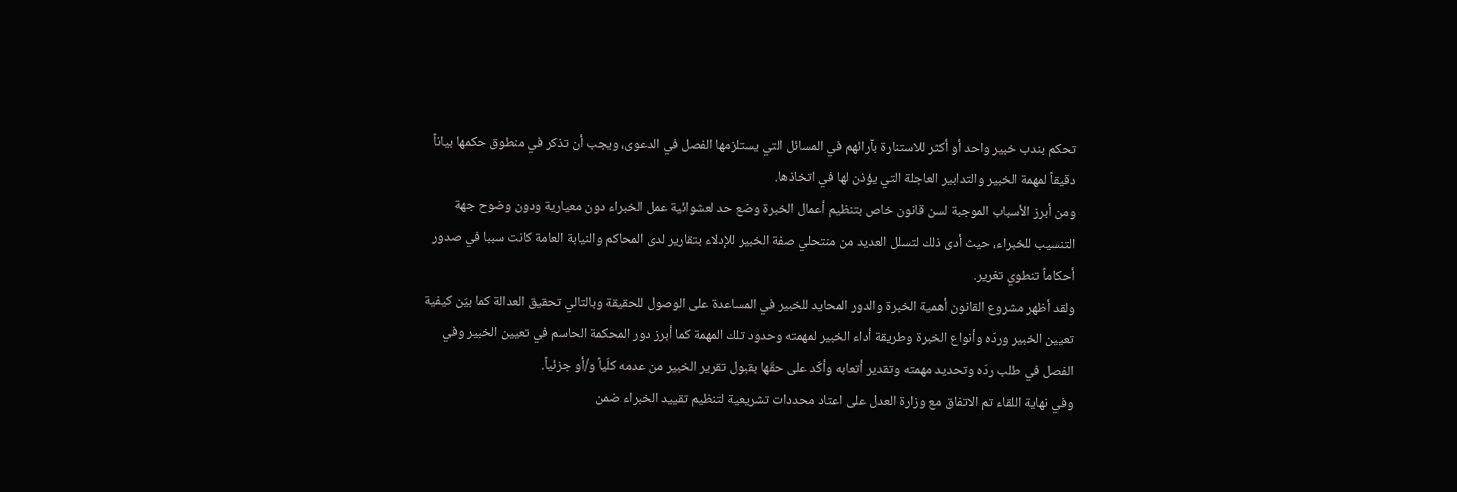تحكم بندب خبير واحد أو أكثر للاستنارة بآرائهم في المسائل التي يستلزمها الفصل في الدعوى، ويجب أن تذكر في منطوق حكمها بياناً دقيقاً لمهمة الخبير والتدابير العاجلة التي يؤذن لها في اتخاذها.
ومن أبرز الأسباب الموجبة لسن قانون خاص بتنظيم أعمال الخبرة وضع حد لعشوائية عمل الخبراء دون معيارية ودون وضوح جهة التنسيب للخبراء، حيث أدى ذلك لتسلل العديد من منتحلي صفة الخبير للإدلاء بتقارير لدى المحاكم والنيابة العامة كانت سببا في صدور أحكاماً تنطوي تغرير.
ولقد أظهر مشروع القانون أهمية الخبرة والدور المحايد للخبير في المساعدة على الوصول للحقيقة وبالتالي تحقيق العدالة كما بيّن كيفية تعيين الخبير وردّه وأنواع الخبرة وطريقة أداء الخبير لمهمته وحدود تلك المهمة كما أبرز دور المحكمة الحاسم في تعيين الخبير وفي الفصل في طلب ردّه وتحديد مهمته وتقدير أتعابه وأكّد على حقّها بقبول تقرير الخبير من عدمه كلّياً و/أو جزئياً.
وفي نهاية اللقاء تم الاتفاق مع وزارة العدل على اعتاد محددات تشريعية لتنظيم تقييد الخبراء ضمن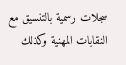سجلات رسمية بالتنسيق مع النقابات المهنية وكذلك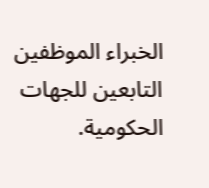الخبراء الموظفين التابعين للجهات الحكومية.